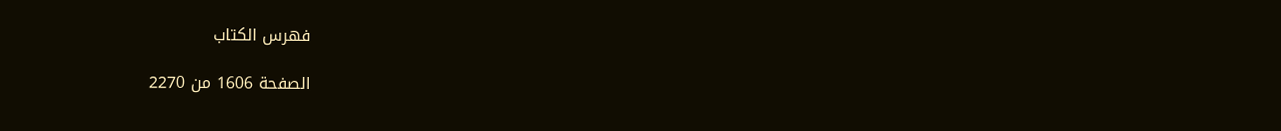فهرس الكتاب

الصفحة 1606 من 2270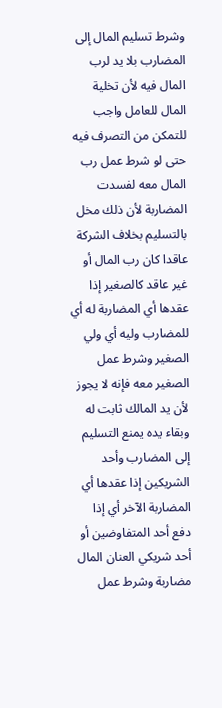وشرط تسليم المال إلى المضارب بلا يد لرب المال فيه لأن تخلية المال للعامل واجب للتمكن من التصرف فيه حتى لو شرط عمل رب المال معه لفسدت المضاربة لأن ذلك مخل بالتسليم بخلاف الشركة عاقدا كان رب المال أو غير عاقد كالصغير إذا عقدها أي المضاربة له أي للمضارب وليه أي ولي الصغير وشرط عمل الصغير معه فإنه لا يجوز لأن يد المالك ثابت له وبقاء يده يمنع التسليم إلى المضارب وأحد الشريكين إذا عقدها أي المضاربة الآخر أي إذا دفع أحد المتفاوضين أو أحد شريكي العنان المال مضاربة وشرط عمل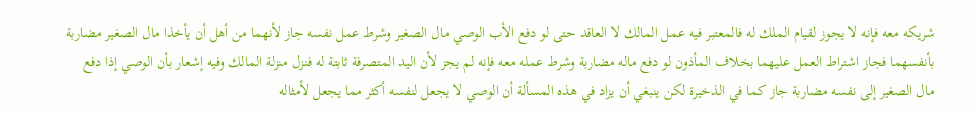شريكه معه فإنه لا يجوز لقيام الملك له فالمعتبر فيه عمل المالك لا العاقد حتى لو دفع الأب الوصي مال الصغير وشرط عمل نفسه جاز لأنهما من أهل أن يأخذا مال الصغير مضاربة بأنفسهما فجاز اشتراط العمل عليهما بخلاف المأذون لو دفع ماله مضاربة وشرط عمله معه فإنه لم يجز لأن اليد المتصرفة ثابتة له فنزل منزلة المالك وفيه إشعار بأن الوصي إذا دفع مال الصغير إلى نفسه مضاربة جاز كما في الذخيرة لكن ينبغي أن يزاد في هذه المسألة أن الوصي لا يجعل لنفسه أكثر مما يجعل لأمثاله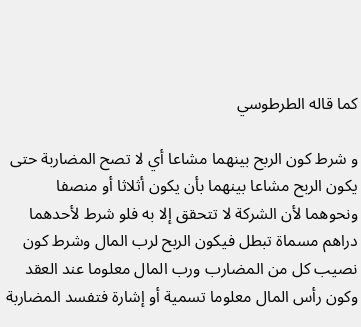كما قاله الطرطوسي

و شرط كون الربح بينهما مشاعا أي لا تصح المضاربة حتى يكون الربح مشاعا بينهما بأن يكون أثلاثا أو منصفا ونحوهما لأن الشركة لا تتحقق إلا به فلو شرط لأحدهما دراهم مسماة تبطل فيكون الربح لرب المال وشرط كون نصيب كل من المضارب ورب المال معلوما عند العقد وكون رأس المال معلوما تسمية أو إشارة فتفسد المضاربة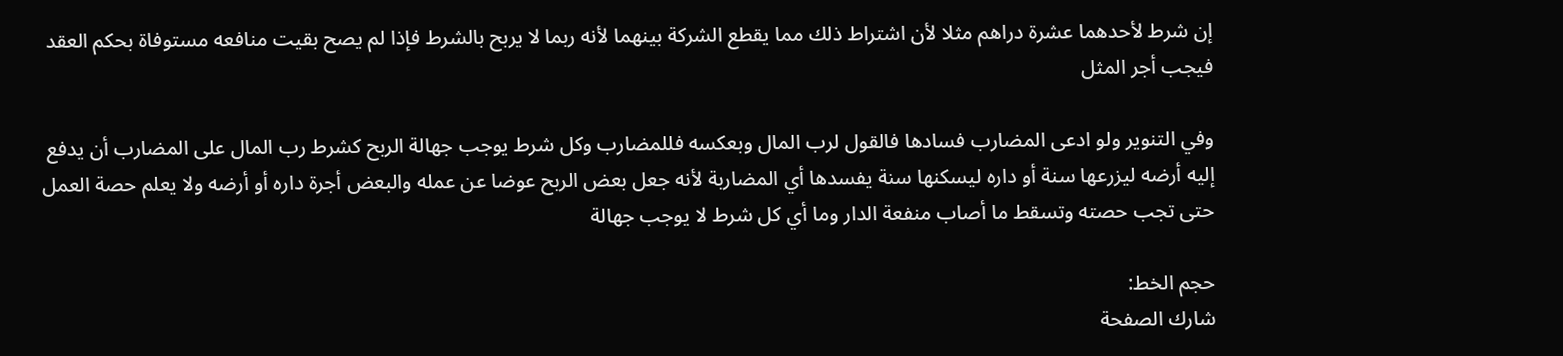إن شرط لأحدهما عشرة دراهم مثلا لأن اشتراط ذلك مما يقطع الشركة بينهما لأنه ربما لا يربح بالشرط فإذا لم يصح بقيت منافعه مستوفاة بحكم العقد فيجب أجر المثل

وفي التنوير ولو ادعى المضارب فسادها فالقول لرب المال وبعكسه فللمضارب وكل شرط يوجب جهالة الربح كشرط رب المال على المضارب أن يدفع إليه أرضه ليزرعها سنة أو داره ليسكنها سنة يفسدها أي المضاربة لأنه جعل بعض الربح عوضا عن عمله والبعض أجرة داره أو أرضه ولا يعلم حصة العمل حتى تجب حصته وتسقط ما أصاب منفعة الدار وما أي كل شرط لا يوجب جهالة

حجم الخط:
شارك الصفحة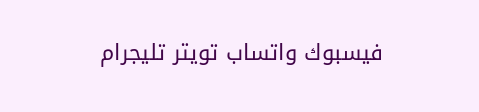فيسبوك واتساب تويتر تليجرام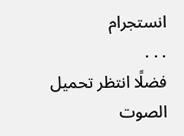انستجرام
. . .
فضلًا انتظر تحميل الصوت